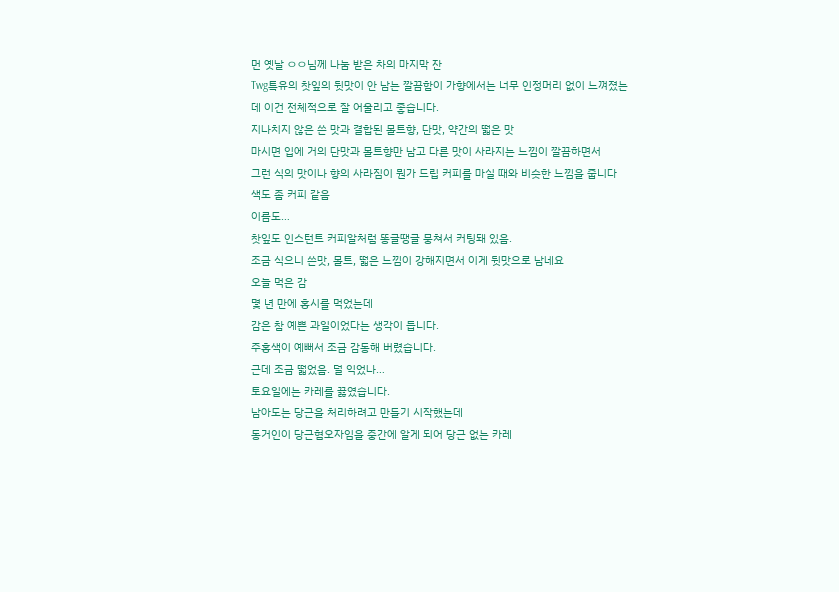먼 옛날 ㅇㅇ님께 나눔 받은 차의 마지막 잔
Twg특유의 찻잎의 뒷맛이 안 남는 깔끔함이 가향에서는 너무 인정머리 없이 느껴졌는데 이건 전체적으로 잘 어울리고 좋습니다.
지나치지 않은 쓴 맛과 결합된 몰트향, 단맛, 약간의 떫은 맛
마시면 입에 거의 단맛과 몰트향만 남고 다른 맛이 사라지는 느낌이 깔끔하면서
그런 식의 맛이나 향의 사라짐이 뭔가 드립 커피를 마실 때와 비슷한 느낌을 줍니다
색도 좀 커피 같음
이름도…
찻잎도 인스턴트 커피알처럼 똥글땡글 뭉쳐서 커팅돼 있음.
조금 식으니 쓴맛, 몰트, 떫은 느낌이 강해지면서 이게 뒷맛으로 남네요
오늘 먹은 감
몇 년 만에 홍시를 먹었는데
감은 참 예쁜 과일이었다는 생각이 듭니다.
주홍색이 예뻐서 조금 감동해 버렸습니다.
근데 조금 떫었음. 덜 익었나…
토요일에는 카레를 끓였습니다.
남아도는 당근을 처리하려고 만들기 시작했는데
동거인이 당근혐오자임을 중간에 알게 되어 당근 없는 카레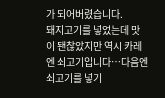가 되어버렸습니다.
돼지고기를 넣었는데 맛이 됀찮았지만 역시 카레엔 쇠고기입니다…다음엔 쇠고기를 넣기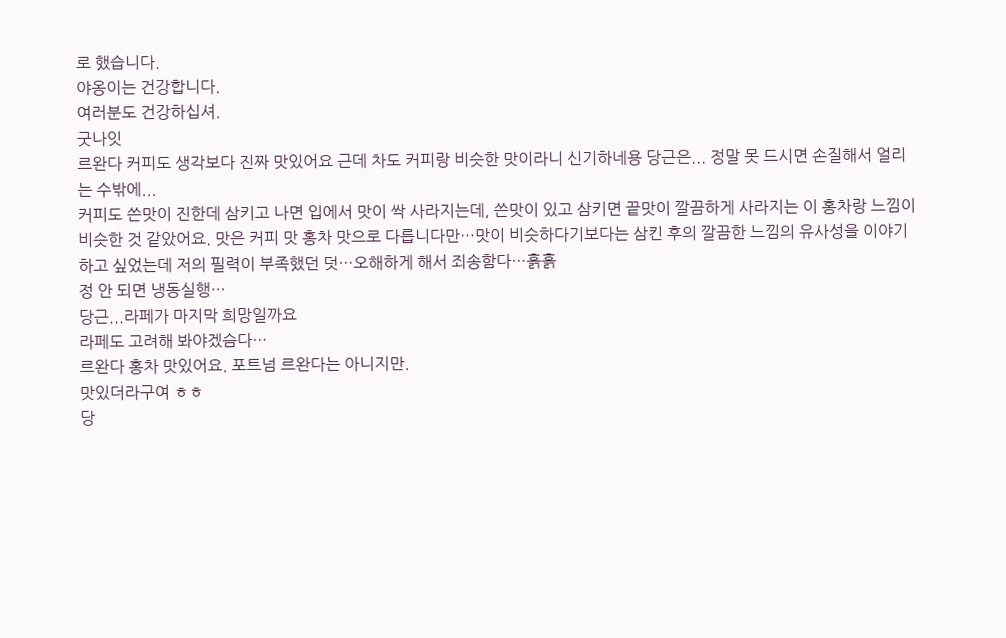로 했습니다.
야옹이는 건강합니다.
여러분도 건강하십셔.
굿나잇
르완다 커피도 생각보다 진짜 맛있어요 근데 차도 커피랑 비슷한 맛이라니 신기하네용 당근은... 정말 못 드시면 손질해서 얼리는 수밖에...
커피도 쓴맛이 진한데 삼키고 나면 입에서 맛이 싹 사라지는데, 쓴맛이 있고 삼키면 끝맛이 깔끔하게 사라지는 이 홍차랑 느낌이 비슷한 것 같았어요. 맛은 커피 맛 홍차 맛으로 다릅니다만…맛이 비슷하다기보다는 삼킨 후의 깔끔한 느낌의 유사성을 이야기하고 싶었는데 저의 필력이 부족했던 덧…오해하게 해서 죄송함다…흙흙
정 안 되면 냉동실행…
당근...라페가 마지막 희망일까요
라페도 고려해 봐야겠슴다…
르완다 홍차 맛있어요. 포트넘 르완다는 아니지만.
맛있더라구여 ㅎㅎ
당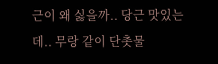근이 왜 싫을까.. 당근 맛있는데.. 무랑 같이 단촛물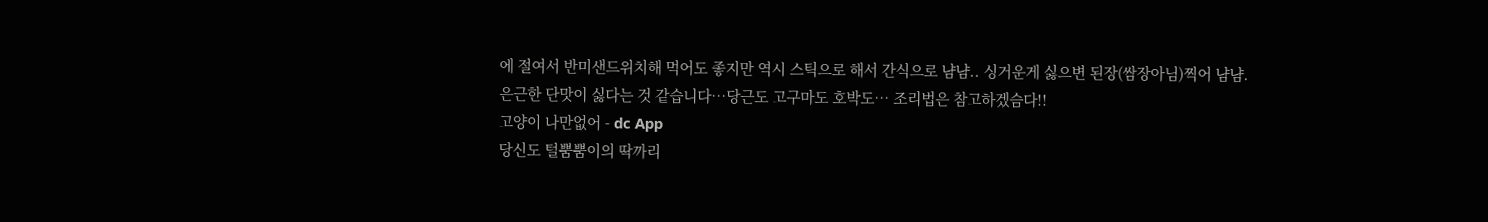에 절여서 반미샌드위치해 먹어도 좋지만 역시 스틱으로 해서 간식으로 냠냠.. 싱거운게 싫으변 된장(쌈장아님)찍어 냠냠.
은근한 단맛이 싫다는 것 같습니다…당근도 고구마도 호박도… 조리법은 참고하겠슴다!!
고양이 나만없어 - dc App
당신도 털뿜뿜이의 딱까리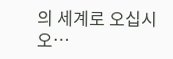의 세계로 오십시오…